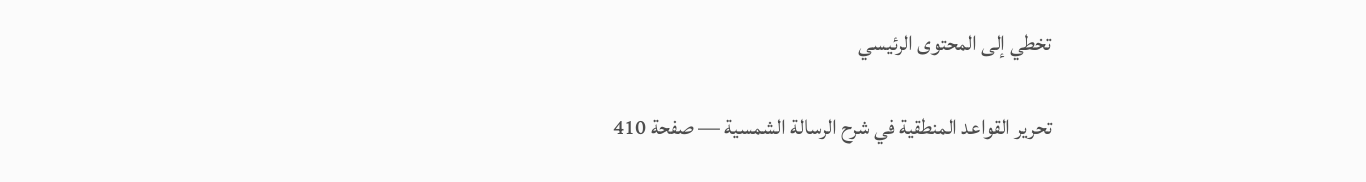تخطي إلى المحتوى الرئيسي

تحرير القواعد المنطقية في شرح الرسالة الشمسية — صفحة 410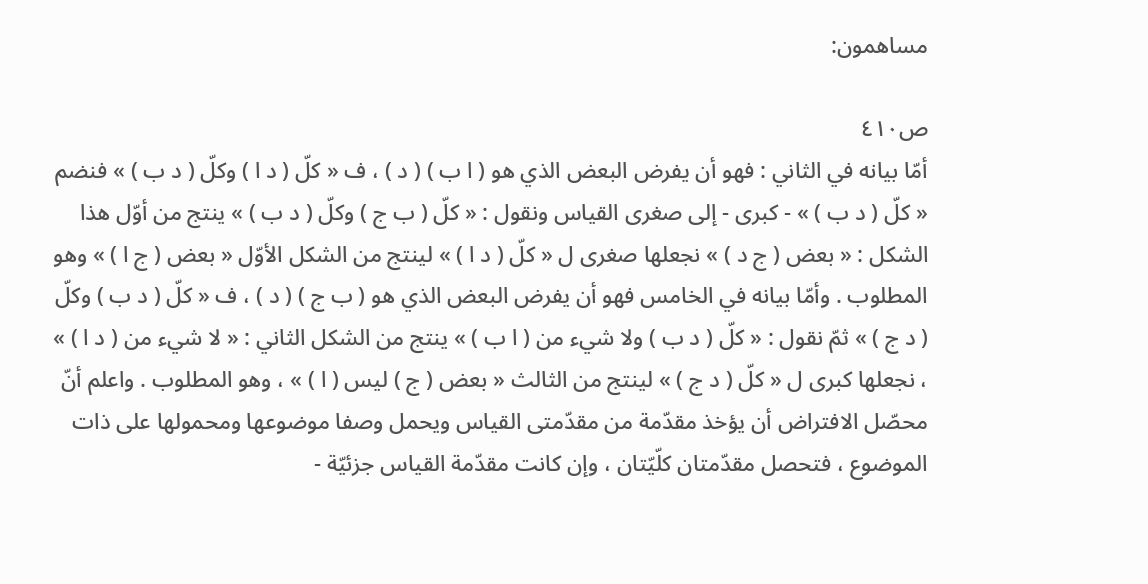مساهمون:

ص٤١٠
أمّا بيانه في الثاني : فهو أن يفرض البعض الذي هو ( ا ب ) ( د ) ، ف « كلّ ( د ا ) وكلّ ( د ب ) » فنضم « كلّ ( د ب ) » - كبرى - إلى صغرى القياس ونقول : « كلّ ( ب ج ) وكلّ ( د ب ) » ينتج من أوّل هذا الشكل : « بعض ( ج د ) » نجعلها صغرى ل « كلّ ( د ا ) » لينتج من الشكل الأوّل « بعض ( ج ا ) » وهو المطلوب . وأمّا بيانه في الخامس فهو أن يفرض البعض الذي هو ( ب ج ) ( د ) ، ف « كلّ ( د ب ) وكلّ ( د ج ) » ثمّ نقول : « كلّ ( د ب ) ولا شيء من ( ا ب ) » ينتج من الشكل الثاني : « لا شيء من ( د ا ) » ، نجعلها كبرى ل « كلّ ( د ج ) » لينتج من الثالث « بعض ( ج ) ليس ( ا ) » ، وهو المطلوب . واعلم أنّ محصّل الافتراض أن يؤخذ مقدّمة من مقدّمتى القياس ويحمل وصفا موضوعها ومحمولها على ذات الموضوع ، فتحصل مقدّمتان كلّيّتان ، وإن كانت مقدّمة القياس جزئيّة -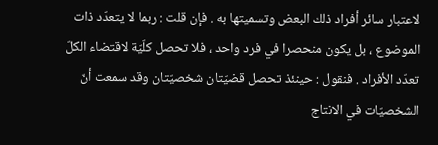لاعتبار سائر أفراد ذلك البعض وتسميتها به . فإن قلت : ربما لا يتعدّد ذات الموضوع ، بل يكون منحصرا في فرد واحد ، فلا تحصل كلّيّة لاقتضاء الكلّ تعدّد الأفراد . فنقول : حينئذ تحصل قضيّتان شخصيّتان وقد سمعت أنّ الشخصيّات في الانتاج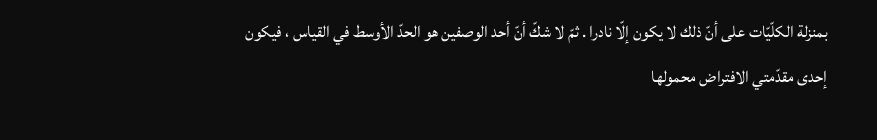بمنزلة الكلّيّات على أنّ ذلك لا يكون إلّا نادرا . ثمّ لا شكّ أنّ أحد الوصفين هو الحدّ الأوسط في القياس ، فيكون إحدى مقدّمتي الافتراض محمولها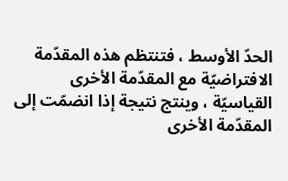الحدّ الأوسط ، فتنتظم هذه المقدّمة الافتراضيّة مع المقدّمة الأخرى القياسيّة ، وينتج نتيجة إذا انضمّت إلى المقدّمة الأخرى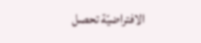الافتراضيّة تحصل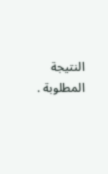النتيجة المطلوبة .